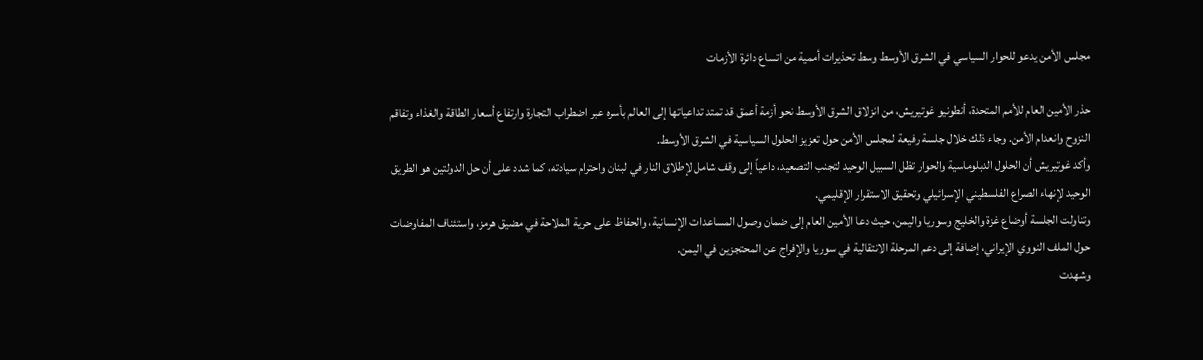مجلس الأمن يدعو للحوار السياسي في الشرق الأوسط وسط تحذيرات أممية من اتساع دائرة الأزمات

حذر الأمين العام للأمم المتحدة، أنطونيو غوتيريش، من انزلاق الشرق الأوسط نحو أزمة أعمق قد تمتد تداعياتها إلى العالم بأسره عبر اضطراب التجارة وارتفاع أسعار الطاقة والغذاء وتفاقم النزوح وانعدام الأمن. وجاء ذلك خلال جلسة رفيعة لمجلس الأمن حول تعزيز الحلول السياسية في الشرق الأوسط.
وأكد غوتيريش أن الحلول الدبلوماسية والحوار تظل السبيل الوحيد لتجنب التصعيد، داعياً إلى وقف شامل لإطلاق النار في لبنان واحترام سيادته، كما شدد على أن حل الدولتين هو الطريق الوحيد لإنهاء الصراع الفلسطيني الإسرائيلي وتحقيق الاستقرار الإقليمي.
وتناولت الجلسة أوضاع غزة والخليج وسوريا واليمن، حيث دعا الأمين العام إلى ضمان وصول المساعدات الإنسانية، والحفاظ على حرية الملاحة في مضيق هرمز، واستئناف المفاوضات حول الملف النووي الإيراني، إضافة إلى دعم المرحلة الانتقالية في سوريا والإفراج عن المحتجزين في اليمن.
وشهدت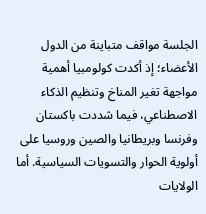الجلسة مواقف متباينة من الدول الأعضاء؛ إذ أكدت كولومبيا أهمية مواجهة تغير المناخ وتنظيم الذكاء الاصطناعي، فيما شددت باكستان وفرنسا وبريطانيا والصين وروسيا على أولوية الحوار والتسويات السياسية. أما الولايات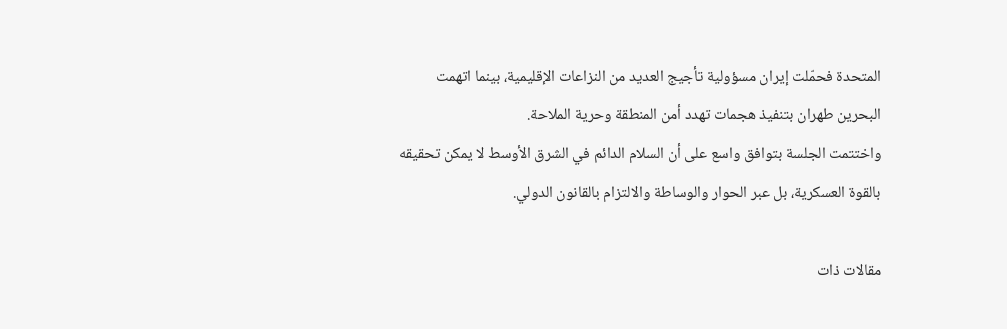المتحدة فحمّلت إيران مسؤولية تأجيج العديد من النزاعات الإقليمية، بينما اتهمت البحرين طهران بتنفيذ هجمات تهدد أمن المنطقة وحرية الملاحة.
واختتمت الجلسة بتوافق واسع على أن السلام الدائم في الشرق الأوسط لا يمكن تحقيقه بالقوة العسكرية، بل عبر الحوار والوساطة والالتزام بالقانون الدولي.

مقالات ذات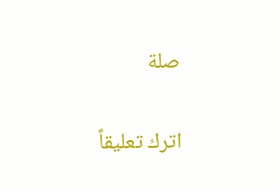صلة

اترك تعليقاً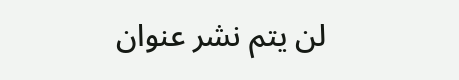لن يتم نشر عنوان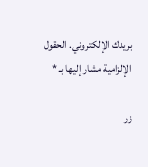بريدك الإلكتروني. الحقول الإلزامية مشار إليها بـ *

زر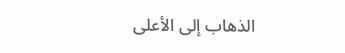الذهاب إلى الأعلى